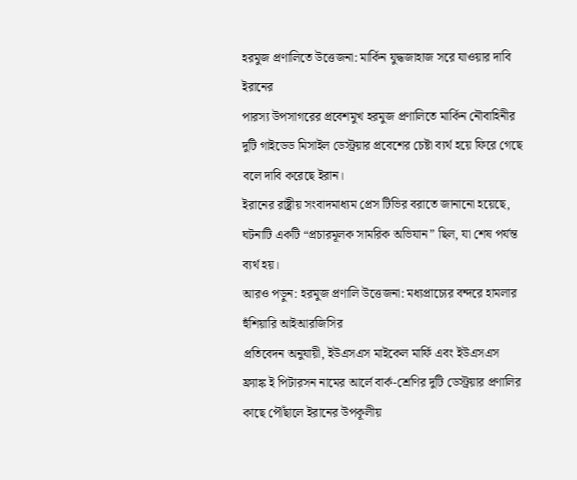হরমুজ প্রণালিতে উত্তেজনা: মার্কিন যুদ্ধজাহাজ সরে যাওয়ার দাবি ইরানের
পারস্য উপসাগরের প্রবেশমুখ হরমুজ প্রণালিতে মার্কিন নৌবাহিনীর দুটি গাইডেড মিসাইল ডেস্ট্রয়ার প্রবেশের চেষ্টা ব্যর্থ হয়ে ফিরে গেছে বলে দাবি করেছে ইরান।
ইরানের রাষ্ট্রীয় সংবাদমাধ্যম প্রেস টিভির বরাতে জানানো হয়েছে, ঘটনাটি একটি “প্রচারমূলক সামরিক অভিযান” ছিল, যা শেষ পর্যন্ত ব্যর্থ হয়।
আরও পড়ুন: হরমুজ প্রণালি উত্তেজনা: মধ্যপ্রাচ্যের বন্দরে হামলার হুঁশিয়ারি আইআরজিসির
প্রতিবেদন অনুযায়ী, ইউএসএস মাইকেল মার্ফি এবং ইউএসএস ফ্র্যাঙ্ক ই পিটারসন নামের আর্লে বার্ক-শ্রেণির দুটি ডেস্ট্রয়ার প্রণালির কাছে পৌঁছালে ইরানের উপকূলীয়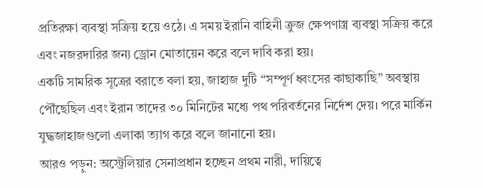প্রতিরক্ষা ব্যবস্থা সক্রিয় হয়ে ওঠে। এ সময় ইরানি বাহিনী ক্রুজ ক্ষেপণাস্ত্র ব্যবস্থা সক্রিয় করে এবং নজরদারির জন্য ড্রোন মোতায়েন করে বলে দাবি করা হয়।
একটি সামরিক সূত্রের বরাতে বলা হয়, জাহাজ দুটি “সম্পূর্ণ ধ্বংসের কাছাকাছি” অবস্থায় পৌঁছেছিল এবং ইরান তাদের ৩০ মিনিটের মধ্যে পথ পরিবর্তনের নির্দেশ দেয়। পরে মার্কিন যুদ্ধজাহাজগুলো এলাকা ত্যাগ করে বলে জানানো হয়।
আরও পড়ুন: অস্ট্রেলিয়ার সেনাপ্রধান হচ্ছেন প্রথম নারী, দায়িত্বে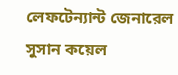লেফটেন্যান্ট জেনারেল সুসান কয়েল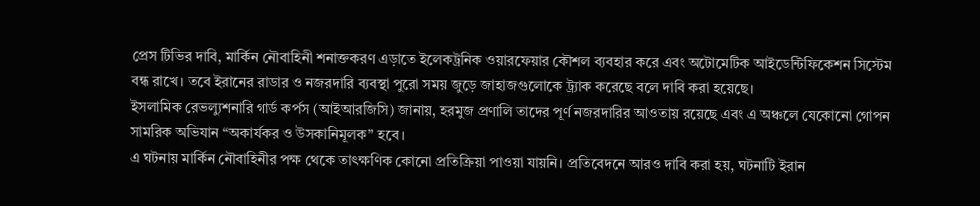প্রেস টিভির দাবি, মার্কিন নৌবাহিনী শনাক্তকরণ এড়াতে ইলেকট্রনিক ওয়ারফেয়ার কৌশল ব্যবহার করে এবং অটোমেটিক আইডেন্টিফিকেশন সিস্টেম বন্ধ রাখে। তবে ইরানের রাডার ও নজরদারি ব্যবস্থা পুরো সময় জুড়ে জাহাজগুলোকে ট্র্যাক করেছে বলে দাবি করা হয়েছে।
ইসলামিক রেভল্যুশনারি গার্ড কর্পস (আইআরজিসি) জানায়, হরমুজ প্রণালি তাদের পূর্ণ নজরদারির আওতায় রয়েছে এবং এ অঞ্চলে যেকোনো গোপন সামরিক অভিযান “অকার্যকর ও উসকানিমূলক” হবে।
এ ঘটনায় মার্কিন নৌবাহিনীর পক্ষ থেকে তাৎক্ষণিক কোনো প্রতিক্রিয়া পাওয়া যায়নি। প্রতিবেদনে আরও দাবি করা হয়, ঘটনাটি ইরান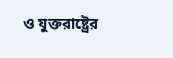ও যুক্তরাষ্ট্রের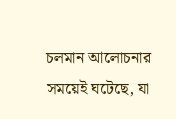চলমান আলোচনার সময়েই ঘটেছে, যা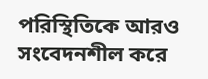পরিস্থিতিকে আরও সংবেদনশীল করে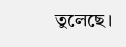তুলেছে।